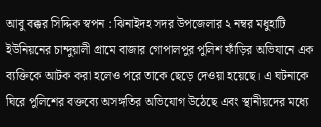আবু বক্কর সিদ্দিক স্বপন : ঝিনাইদহ সদর উপজেলার ২ নম্বর মধুহাটি ইউনিয়নের চান্দুয়ালী গ্রামে বাজার গোপালপুর পুলিশ ফাঁড়ির অভিযানে এক ব্যক্তিকে আটক করা হলেও পরে তাকে ছেড়ে দেওয়া হয়েছে। এ ঘটনাকে ঘিরে পুলিশের বক্তব্যে অসঙ্গতির অভিযোগ উঠেছে এবং স্থানীয়দের মধ্যে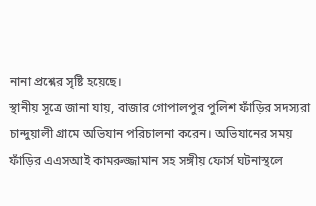নানা প্রশ্নের সৃষ্টি হয়েছে।
স্থানীয় সূত্রে জানা যায়, বাজার গোপালপুর পুলিশ ফাঁড়ির সদস্যরা চান্দুয়ালী গ্রামে অভিযান পরিচালনা করেন। অভিযানের সময় ফাঁড়ির এএসআই কামরুজ্জামান সহ সঙ্গীয় ফোর্স ঘটনাস্থলে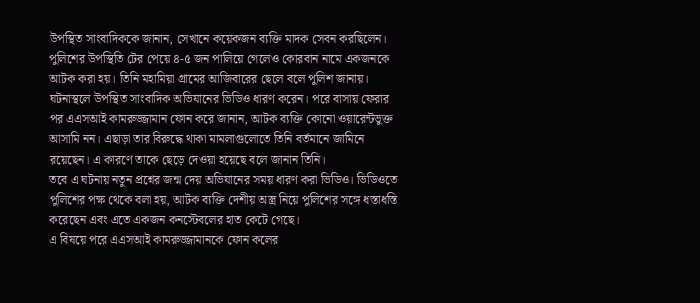উপস্থিত সাংবাদিককে জানান, সেখানে কয়েকজন ব্যক্তি মাদক সেবন করছিলেন। পুলিশের উপস্থিতি টের পেয়ে ৪-৫ জন পালিয়ে গেলেও কোরবান নামে একজনকে আটক করা হয়। তিনি মহামিয়া গ্রামের আজিবারের ছেলে বলে পুলিশ জানায়।
ঘটনাস্থলে উপস্থিত সাংবাদিক অভিযানের ভিডিও ধারণ করেন। পরে বাসায় ফেরার পর এএসআই কামরুজ্জামান ফোন করে জানান, আটক ব্যক্তি কোনো ওয়ারেন্টভুক্ত আসামি নন। এছাড়া তার বিরুদ্ধে থাকা মামলাগুলোতে তিনি বর্তমানে জামিনে রয়েছেন। এ কারণে তাকে ছেড়ে দেওয়া হয়েছে বলে জানান তিনি।
তবে এ ঘটনায় নতুন প্রশ্নের জন্ম দেয় অভিযানের সময় ধারণ করা ভিডিও। ভিডিওতে পুলিশের পক্ষ থেকে বলা হয়, আটক ব্যক্তি দেশীয় অস্ত্র নিয়ে পুলিশের সঙ্গে ধস্তাধস্তি করেছেন এবং এতে একজন কনস্টেবলের হাত কেটে গেছে।
এ বিষয়ে পরে এএসআই কামরুজ্জামানকে ফোন কলের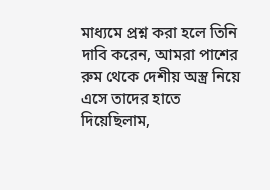মাধ্যমে প্রশ্ন করা হলে তিনি দাবি করেন, আমরা পাশের রুম থেকে দেশীয় অস্ত্র নিয়ে এসে তাদের হাতে দিয়েছিলাম,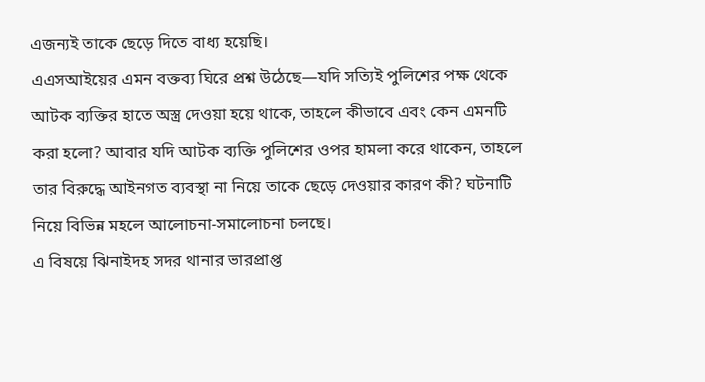এজন্যই তাকে ছেড়ে দিতে বাধ্য হয়েছি।
এএসআইয়ের এমন বক্তব্য ঘিরে প্রশ্ন উঠেছে—যদি সত্যিই পুলিশের পক্ষ থেকে আটক ব্যক্তির হাতে অস্ত্র দেওয়া হয়ে থাকে, তাহলে কীভাবে এবং কেন এমনটি করা হলো? আবার যদি আটক ব্যক্তি পুলিশের ওপর হামলা করে থাকেন, তাহলে তার বিরুদ্ধে আইনগত ব্যবস্থা না নিয়ে তাকে ছেড়ে দেওয়ার কারণ কী? ঘটনাটি নিয়ে বিভিন্ন মহলে আলোচনা-সমালোচনা চলছে।
এ বিষয়ে ঝিনাইদহ সদর থানার ভারপ্রাপ্ত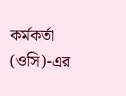কর্মকর্তা (ওসি)-এর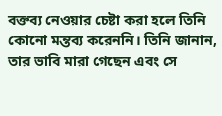বক্তব্য নেওয়ার চেষ্টা করা হলে তিনি কোনো মন্তব্য করেননি। তিনি জানান, তার ভাবি মারা গেছেন এবং সে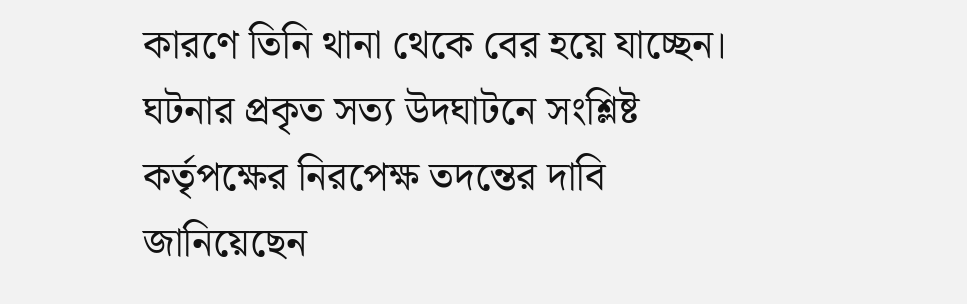কারণে তিনি থানা থেকে বের হয়ে যাচ্ছেন।
ঘটনার প্রকৃত সত্য উদঘাটনে সংশ্লিষ্ট কর্তৃপক্ষের নিরপেক্ষ তদন্তের দাবি জানিয়েছেন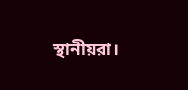স্থানীয়রা।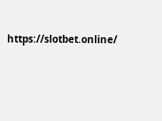https://slotbet.online/